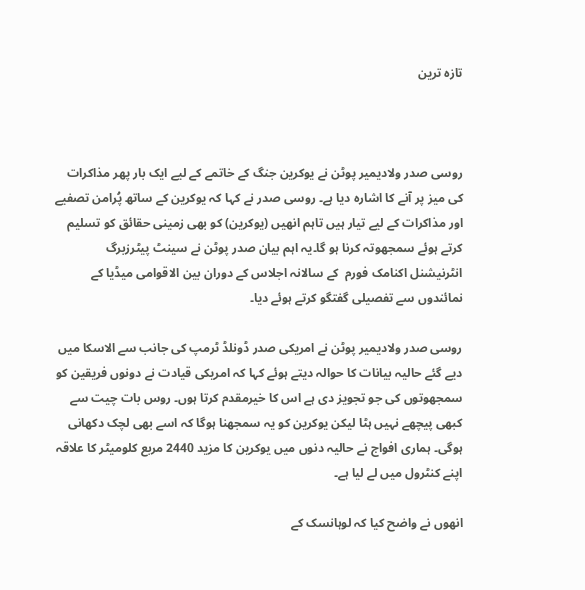تازہ ترین



روسی صدر ولادیمیر پوٹن نے یوکرین جنگ کے خاتمے کے لیے ایک بار پھر مذاکرات کی میز پر آنے کا اشارہ دیا ہے۔ روسی صدر نے کہا کہ یوکرین کے ساتھ پُرامن تصفیے اور مذاکرات کے لیے تیار ہیں تاہم انھیں (یوکرین) کو بھی زمینی حقائق کو تسلیم کرتے ہوئے سمجھوتہ کرنا ہو گا۔یہ اہم بیان صدر پوٹن نے سینٹ پیٹرزبرگ انٹرنیشنل اکنامک فورم  کے سالانہ اجلاس کے دوران بین الاقوامی میڈیا کے نمائندوں سے تفصیلی گفتگو کرتے ہوئے دیا۔

روسی صدر ولادیمیر پوٹن نے امریکی صدر ڈونلڈ ٹرمپ کی جانب سے الاسکا میں دیے گئے حالیہ بیانات کا حوالہ دیتے ہوئے کہا کہ امریکی قیادت نے دونوں فریقین کو سمجھوتوں کی جو تجویز دی ہے اس کا خیرمقدم کرتا ہوں۔ روس بات چیت سے کبھی پیچھے نہیں ہٹا لیکن یوکرین کو یہ سمجھنا ہوگا کہ اسے بھی لچک دکھانی ہوگی۔ ہماری افواج نے حالیہ دنوں میں یوکرین کا مزید 2440 مربع کلومیٹر کا علاقہ اپنے کنٹرول میں لے لیا ہے۔

انھوں نے واضح کیا کہ لوہانسک کے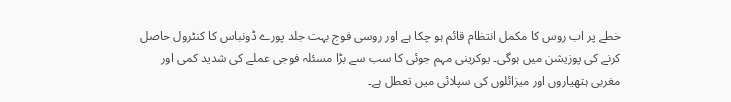خطے پر اب روس کا مکمل انتظام قائم ہو چکا ہے اور روسی فوج بہت جلد پورے ڈونباس کا کنٹرول حاصل کرنے کی پوزیشن میں ہوگی۔ یوکرینی مہم جوئی کا سب سے بڑا مسئلہ فوجی عملے کی شدید کمی اور مغربی ہتھیاروں اور میزائلوں کی سپلائی میں تعطل ہے۔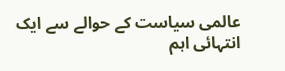عالمی سیاست کے حوالے سے ایک انتہائی اہم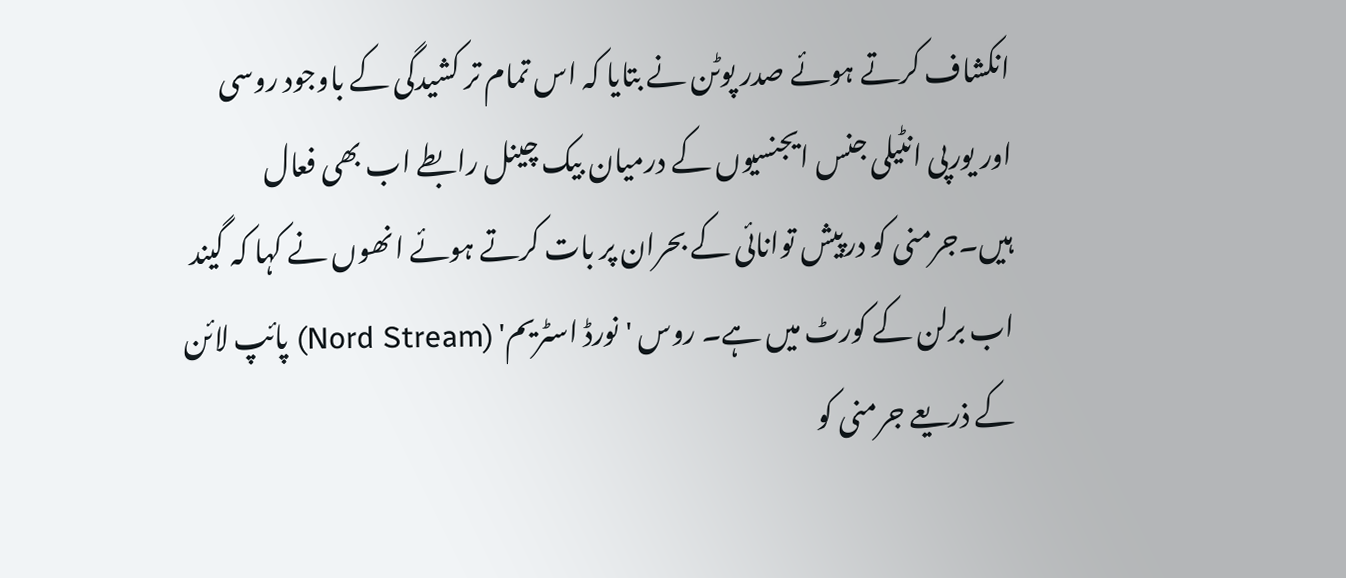انکشاف کرتے ہوئے صدر پوٹن نے بتایا کہ اس تمام تر کشیدگی کے باوجود روسی اور یورپی انٹیلی جنس ایجنسیوں کے درمیان بیک چینل رابطے اب بھی فعال ہیں۔جرمنی کو درپیش توانائی کے بحران پر بات کرتے ہوئے انھوں نے کہا کہ گیند اب برلن کے کورٹ میں ہے۔ روس 'نورڈ اسٹریم' (Nord Stream) پائپ لائن کے ذریعے جرمنی کو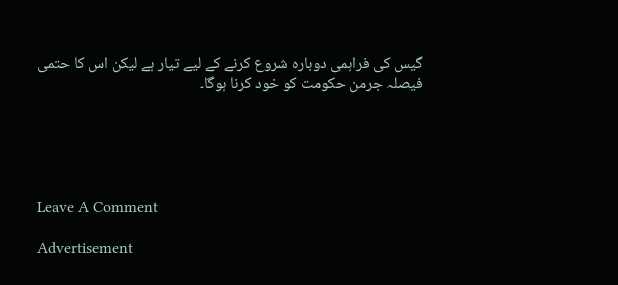گیس کی فراہمی دوبارہ شروع کرنے کے لیے تیار ہے لیکن اس کا حتمی فیصلہ جرمن حکومت کو خود کرنا ہوگا۔





Leave A Comment

Advertisement